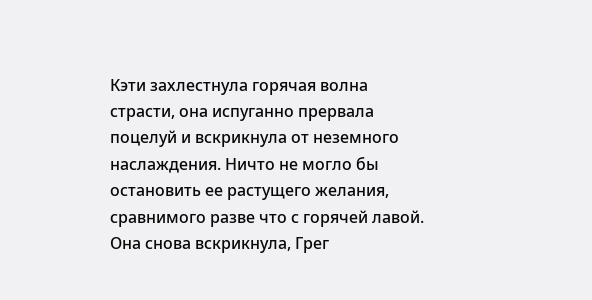Кэти захлестнула горячая волна страсти, она испуганно прервала поцелуй и вскрикнула от неземного наслаждения. Ничто не могло бы остановить ее растущего желания, сравнимого разве что с горячей лавой. Она снова вскрикнула, Грег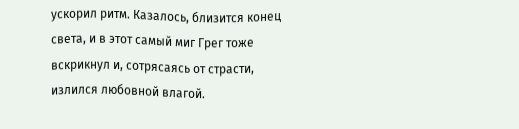ускорил ритм. Казалось, близится конец света, и в этот самый миг Грег тоже вскрикнул и, сотрясаясь от страсти, излился любовной влагой.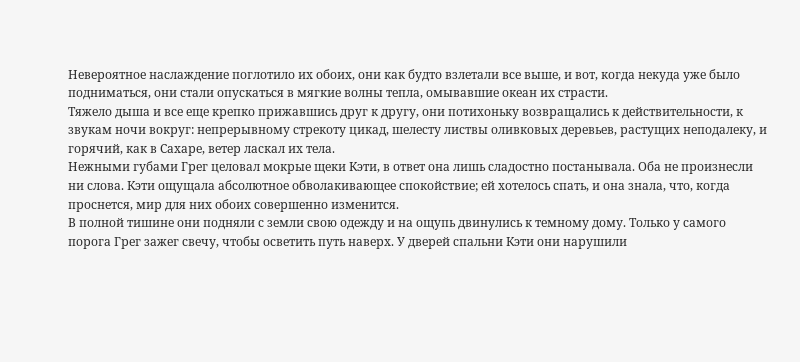Невероятное наслаждение поглотило их обоих, они как будто взлетали все выше, и вот, когда некуда уже было подниматься, они стали опускаться в мягкие волны тепла, омывавшие океан их страсти.
Тяжело дыша и все еще крепко прижавшись друг к другу, они потихоньку возвращались к действительности, к звукам ночи вокруг: непрерывному стрекоту цикад, шелесту листвы оливковых деревьев, растущих неподалеку, и горячий, как в Сахаре, ветер ласкал их тела.
Нежными губами Грег целовал мокрые щеки Кэти, в ответ она лишь сладостно постанывала. Оба не произнесли ни слова. Кэти ощущала абсолютное обволакивающее спокойствие; ей хотелось спать, и она знала, что, когда проснется, мир для них обоих совершенно изменится.
В полной тишине они подняли с земли свою одежду и на ощупь двинулись к темному дому. Только у самого порога Грег зажег свечу, чтобы осветить путь наверх. У дверей спальни Кэти они нарушили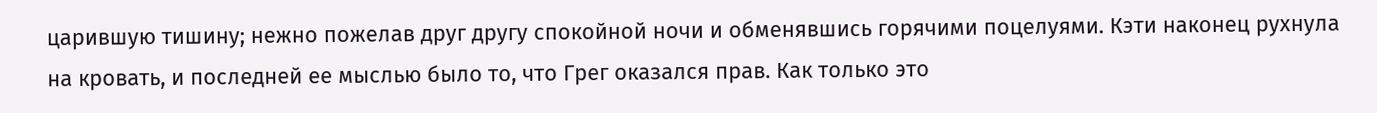царившую тишину; нежно пожелав друг другу спокойной ночи и обменявшись горячими поцелуями. Кэти наконец рухнула на кровать, и последней ее мыслью было то, что Грег оказался прав. Как только это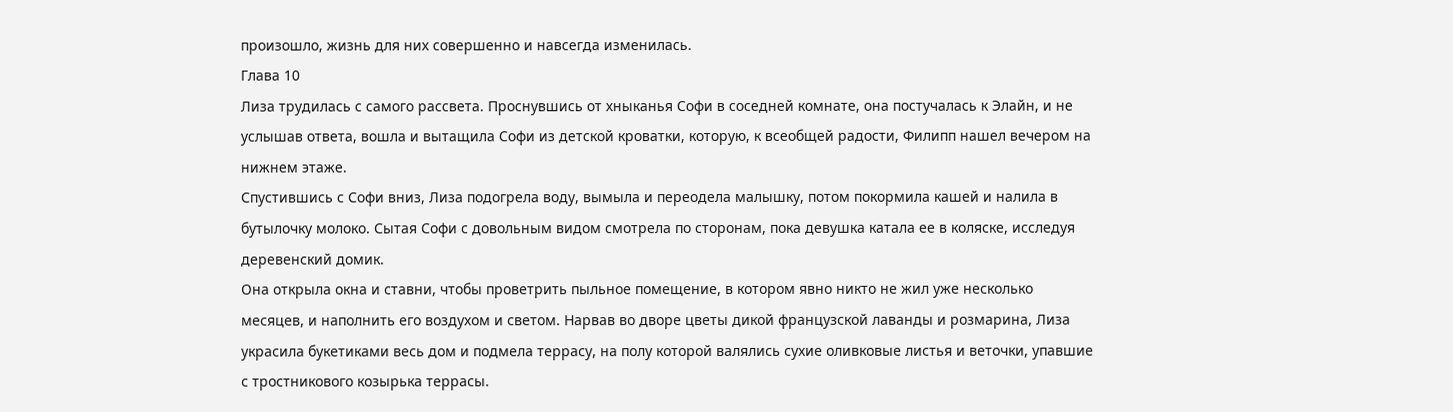произошло, жизнь для них совершенно и навсегда изменилась.
Глава 10
Лиза трудилась с самого рассвета. Проснувшись от хныканья Софи в соседней комнате, она постучалась к Элайн, и не услышав ответа, вошла и вытащила Софи из детской кроватки, которую, к всеобщей радости, Филипп нашел вечером на нижнем этаже.
Спустившись с Софи вниз, Лиза подогрела воду, вымыла и переодела малышку, потом покормила кашей и налила в бутылочку молоко. Сытая Софи с довольным видом смотрела по сторонам, пока девушка катала ее в коляске, исследуя деревенский домик.
Она открыла окна и ставни, чтобы проветрить пыльное помещение, в котором явно никто не жил уже несколько месяцев, и наполнить его воздухом и светом. Нарвав во дворе цветы дикой французской лаванды и розмарина, Лиза украсила букетиками весь дом и подмела террасу, на полу которой валялись сухие оливковые листья и веточки, упавшие с тростникового козырька террасы.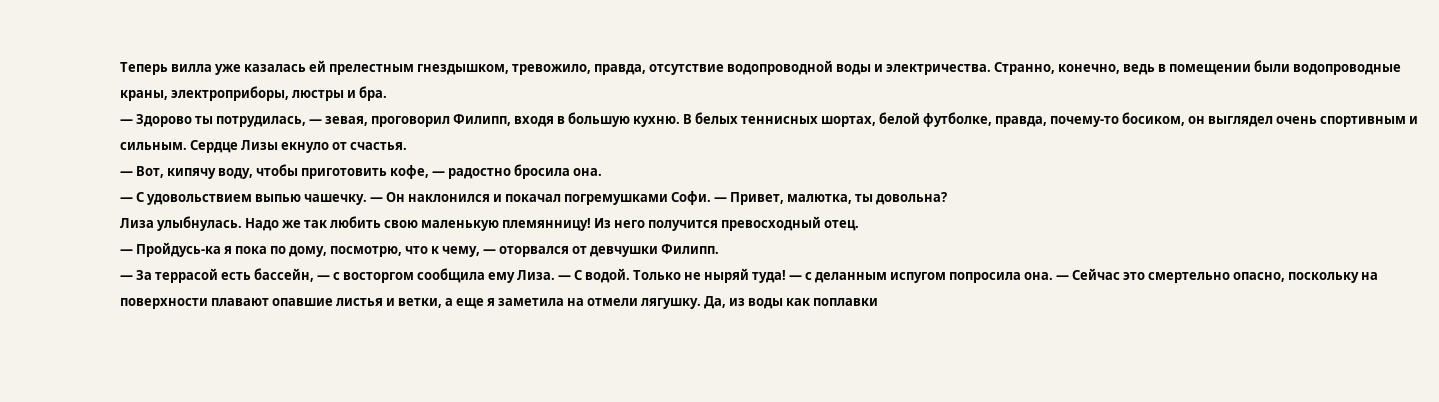Теперь вилла уже казалась ей прелестным гнездышком, тревожило, правда, отсутствие водопроводной воды и электричества. Странно, конечно, ведь в помещении были водопроводные краны, электроприборы, люстры и бра.
— Здорово ты потрудилась, — зевая, проговорил Филипп, входя в большую кухню. В белых теннисных шортах, белой футболке, правда, почему-то босиком, он выглядел очень спортивным и сильным. Сердце Лизы екнуло от счастья.
— Вот, кипячу воду, чтобы приготовить кофе, — радостно бросила она.
— С удовольствием выпью чашечку. — Он наклонился и покачал погремушками Софи. — Привет, малютка, ты довольна?
Лиза улыбнулась. Надо же так любить свою маленькую племянницу! Из него получится превосходный отец.
— Пройдусь-ка я пока по дому, посмотрю, что к чему, — оторвался от девчушки Филипп.
— За террасой есть бассейн, — с восторгом сообщила ему Лиза. — С водой. Только не ныряй туда! — с деланным испугом попросила она. — Сейчас это смертельно опасно, поскольку на поверхности плавают опавшие листья и ветки, а еще я заметила на отмели лягушку. Да, из воды как поплавки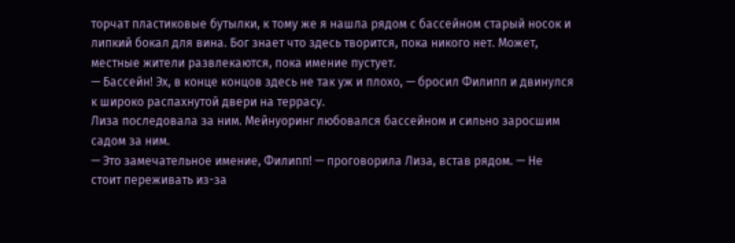торчат пластиковые бутылки, к тому же я нашла рядом с бассейном старый носок и липкий бокал для вина. Бог знает что здесь творится, пока никого нет. Может, местные жители развлекаются, пока имение пустует.
— Бассейн! Эх, в конце концов здесь не так уж и плохо, — бросил Филипп и двинулся к широко распахнутой двери на террасу.
Лиза последовала за ним. Мейнуоринг любовался бассейном и сильно заросшим садом за ним.
— Это замечательное имение, Филипп! — проговорила Лиза, встав рядом. — Не стоит переживать из-за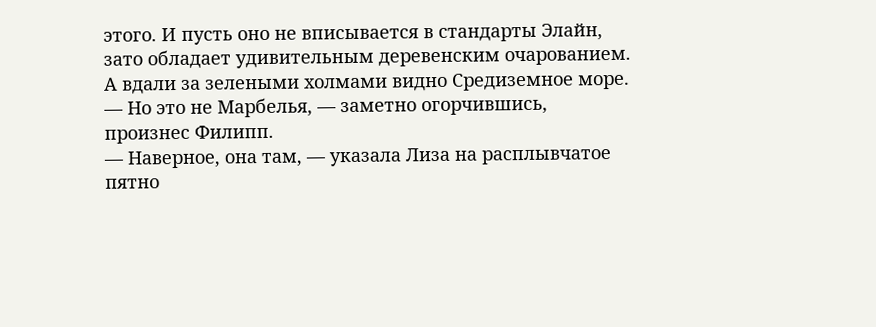этого. И пусть оно не вписывается в стандарты Элайн, зато обладает удивительным деревенским очарованием. А вдали за зелеными холмами видно Средиземное море.
— Но это не Марбелья, — заметно огорчившись, произнес Филипп.
— Наверное, она там, — указала Лиза на расплывчатое пятно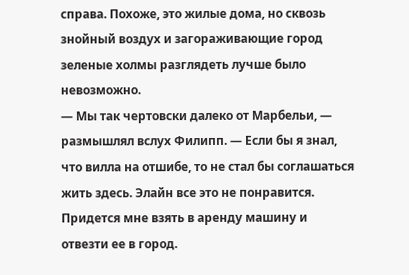справа. Похоже, это жилые дома, но сквозь знойный воздух и загораживающие город зеленые холмы разглядеть лучше было невозможно.
— Мы так чертовски далеко от Марбельи, — размышлял вслух Филипп. — Если бы я знал, что вилла на отшибе, то не стал бы соглашаться жить здесь. Элайн все это не понравится. Придется мне взять в аренду машину и отвезти ее в город.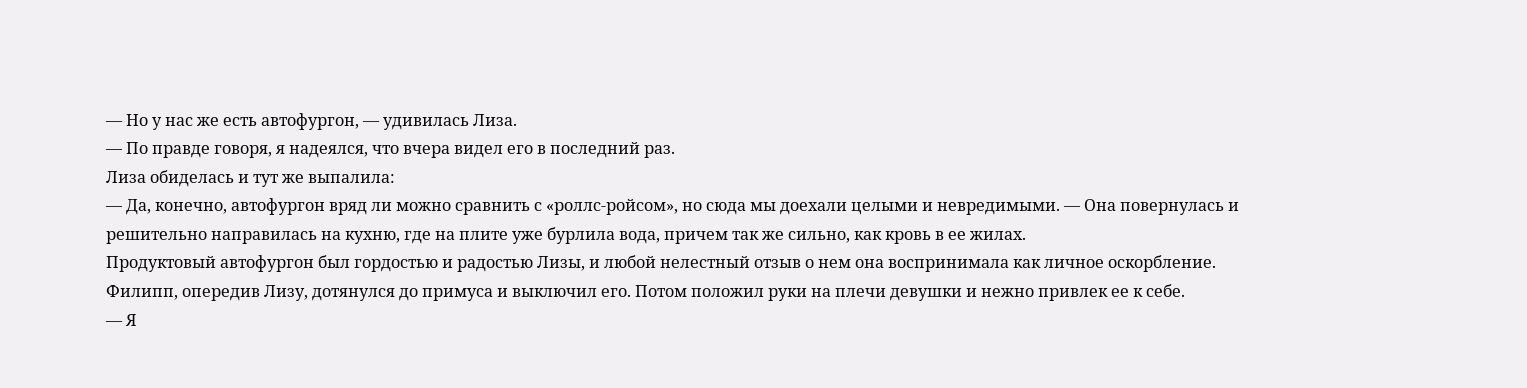— Но у нас же есть автофургон, — удивилась Лиза.
— По правде говоря, я надеялся, что вчера видел его в последний раз.
Лиза обиделась и тут же выпалила:
— Да, конечно, автофургон вряд ли можно сравнить с «роллс-ройсом», но сюда мы доехали целыми и невредимыми. — Она повернулась и решительно направилась на кухню, где на плите уже бурлила вода, причем так же сильно, как кровь в ее жилах.
Продуктовый автофургон был гордостью и радостью Лизы, и любой нелестный отзыв о нем она воспринимала как личное оскорбление.
Филипп, опередив Лизу, дотянулся до примуса и выключил его. Потом положил руки на плечи девушки и нежно привлек ее к себе.
— Я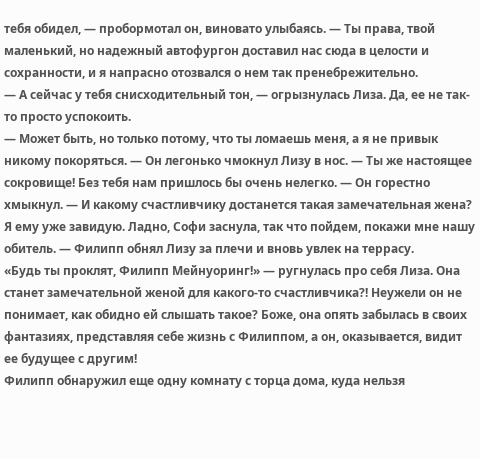тебя обидел, — пробормотал он, виновато улыбаясь. — Ты права, твой маленький, но надежный автофургон доставил нас сюда в целости и сохранности, и я напрасно отозвался о нем так пренебрежительно.
— А сейчас у тебя снисходительный тон, — огрызнулась Лиза. Да, ее не так-то просто успокоить.
— Может быть, но только потому, что ты ломаешь меня, а я не привык никому покоряться. — Он легонько чмокнул Лизу в нос. — Ты же настоящее сокровище! Без тебя нам пришлось бы очень нелегко. — Он горестно хмыкнул. — И какому счастливчику достанется такая замечательная жена? Я ему уже завидую. Ладно, Софи заснула, так что пойдем, покажи мне нашу обитель. — Филипп обнял Лизу за плечи и вновь увлек на террасу.
«Будь ты проклят, Филипп Мейнуоринг!» — ругнулась про себя Лиза. Она станет замечательной женой для какого-то счастливчика?! Неужели он не понимает, как обидно ей слышать такое? Боже, она опять забылась в своих фантазиях, представляя себе жизнь с Филиппом, а он, оказывается, видит ее будущее с другим!
Филипп обнаружил еще одну комнату с торца дома, куда нельзя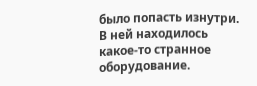было попасть изнутри. В ней находилось какое-то странное оборудование.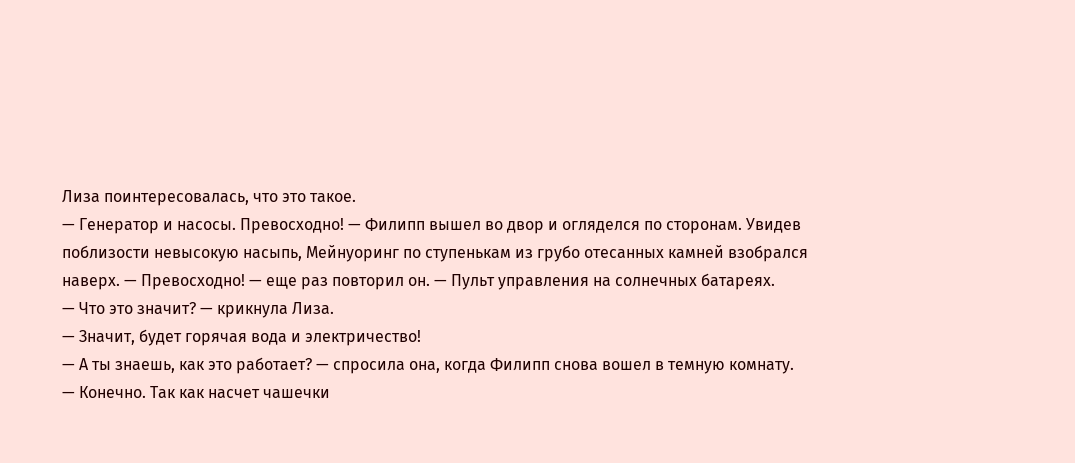Лиза поинтересовалась, что это такое.
— Генератор и насосы. Превосходно! — Филипп вышел во двор и огляделся по сторонам. Увидев поблизости невысокую насыпь, Мейнуоринг по ступенькам из грубо отесанных камней взобрался наверх. — Превосходно! — еще раз повторил он. — Пульт управления на солнечных батареях.
— Что это значит? — крикнула Лиза.
— Значит, будет горячая вода и электричество!
— А ты знаешь, как это работает? — спросила она, когда Филипп снова вошел в темную комнату.
— Конечно. Так как насчет чашечки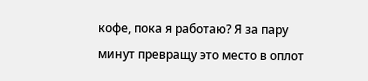кофе, пока я работаю? Я за пару минут превращу это место в оплот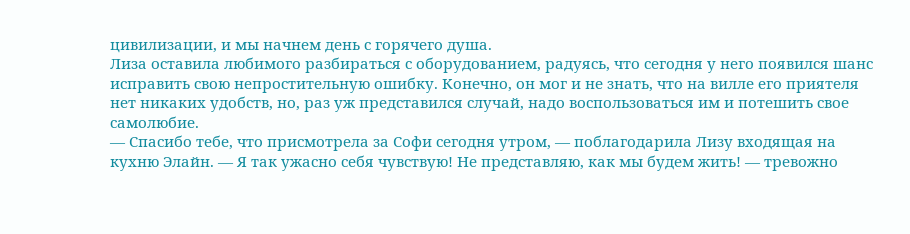цивилизации, и мы начнем день с горячего душа.
Лиза оставила любимого разбираться с оборудованием, радуясь, что сегодня у него появился шанс исправить свою непростительную ошибку. Конечно, он мог и не знать, что на вилле его приятеля нет никаких удобств, но, раз уж представился случай, надо воспользоваться им и потешить свое самолюбие.
— Спасибо тебе, что присмотрела за Софи сегодня утром, — поблагодарила Лизу входящая на кухню Элайн. — Я так ужасно себя чувствую! Не представляю, как мы будем жить! — тревожно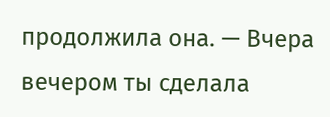продолжила она. — Вчера вечером ты сделала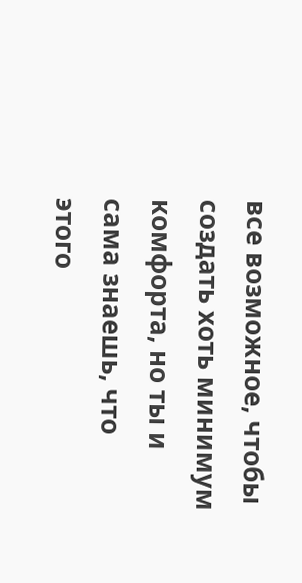все возможное, чтобы создать хоть минимум комфорта, но ты и сама знаешь, что этого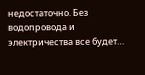недостаточно. Без водопровода и электричества все будет…